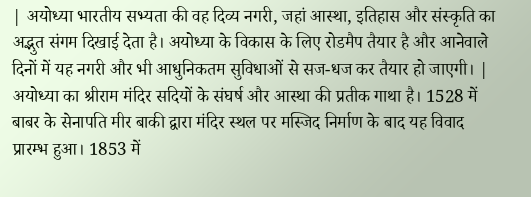| अयोध्या भारतीय सभ्यता की वह दिव्य नगरी, जहां आस्था, इतिहास और संस्कृति का अद्भुत संगम दिखाई देता है। अयोध्या के विकास के लिए रोडमैप तैयार है और आनेवाले दिनों में यह नगरी और भी आधुनिकतम सुविधाओं से सज-धज कर तैयार हो जाएगी। |
अयोध्या का श्रीराम मंदिर सदियों के संघर्ष और आस्था की प्रतीक गाथा है। 1528 में बाबर के सेनापति मीर बाकी द्वारा मंदिर स्थल पर मस्जिद निर्माण के बाद यह विवाद प्रारम्भ हुआ। 1853 में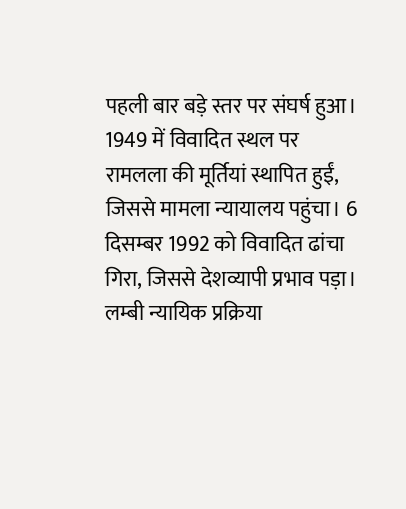पहली बार बड़े स्तर पर संघर्ष हुआ। 1949 में विवादित स्थल पर रामलला की मूर्तियां स्थापित हुईं, जिससे मामला न्यायालय पहुंचा। 6 दिसम्बर 1992 को विवादित ढांचा गिरा, जिससे देशव्यापी प्रभाव पड़ा।
लम्बी न्यायिक प्रक्रिया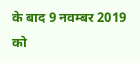के बाद 9 नवम्बर 2019 को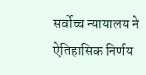सर्वोच्च न्यायालय ने ऐतिहासिक निर्णय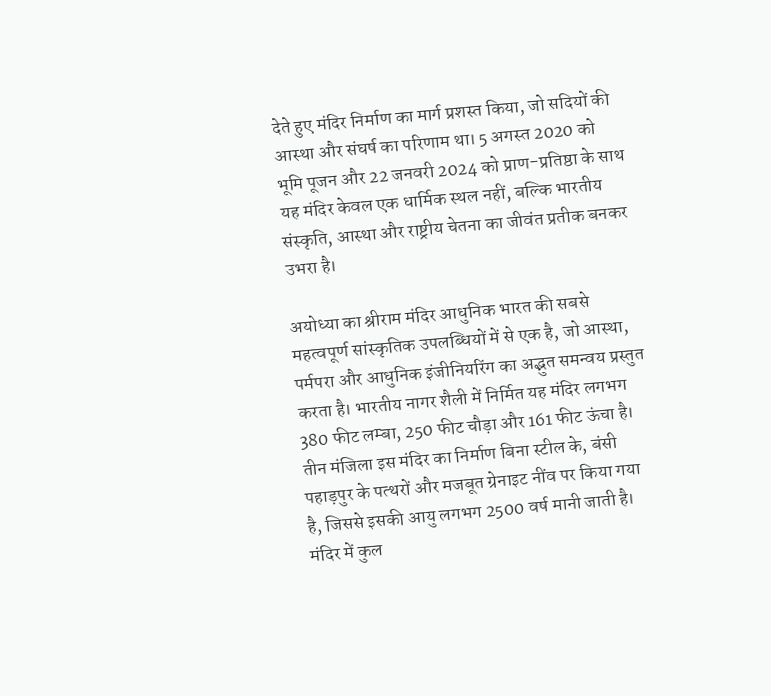देते हुए मंदिर निर्माण का मार्ग प्रशस्त किया, जो सदियों की आस्था और संघर्ष का परिणाम था। 5 अगस्त 2020 को भूमि पूजन और 22 जनवरी 2024 को प्राण-प्रतिष्ठा के साथ यह मंदिर केवल एक धार्मिक स्थल नहीं, बल्कि भारतीय संस्कृति, आस्था और राष्ट्रीय चेतना का जीवंत प्रतीक बनकर उभरा है।

अयोध्या का श्रीराम मंदिर आधुनिक भारत की सबसे महत्वपूर्ण सांस्कृतिक उपलब्धियों में से एक है, जो आस्था, पर्मपरा और आधुनिक इंजीनियरिंग का अद्भुत समन्वय प्रस्तुत करता है। भारतीय नागर शैली में निर्मित यह मंदिर लगभग 380 फीट लम्बा, 250 फीट चौड़ा और 161 फीट ऊंचा है। तीन मंजिला इस मंदिर का निर्माण बिना स्टील के, बंसी पहाड़पुर के पत्थरों और मजबूत ग्रेनाइट नींव पर किया गया है, जिससे इसकी आयु लगभग 2500 वर्ष मानी जाती है।
मंदिर में कुल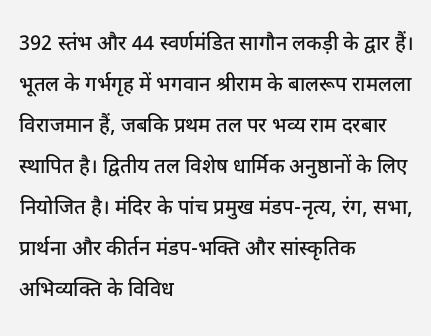392 स्तंभ और 44 स्वर्णमंडित सागौन लकड़ी के द्वार हैं। भूतल के गर्भगृह में भगवान श्रीराम के बालरूप रामलला विराजमान हैं, जबकि प्रथम तल पर भव्य राम दरबार स्थापित है। द्वितीय तल विशेष धार्मिक अनुष्ठानों के लिए नियोजित है। मंदिर के पांच प्रमुख मंडप-नृत्य, रंग, सभा, प्रार्थना और कीर्तन मंडप-भक्ति और सांस्कृतिक अभिव्यक्ति के विविध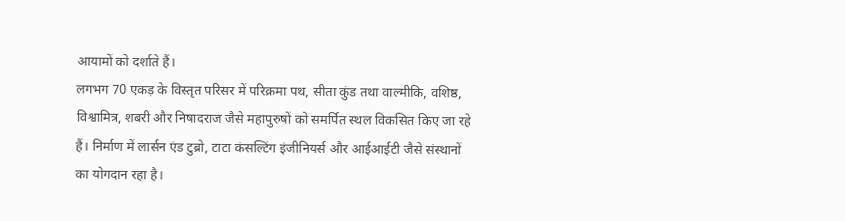आयामों को दर्शाते हैं।
लगभग 70 एकड़ के विस्तृत परिसर में परिक्रमा पथ, सीता कुंड तथा वाल्मीकि, वशिष्ठ, विश्वामित्र, शबरी और निषादराज जैसे महापुरुषों को समर्पित स्थल विकसित किए जा रहे हैं। निर्माण में लार्सन एंड टुब्रो, टाटा कंसल्टिंग इंजीनियर्स और आईआईटी जैसे संस्थानों का योगदान रहा है।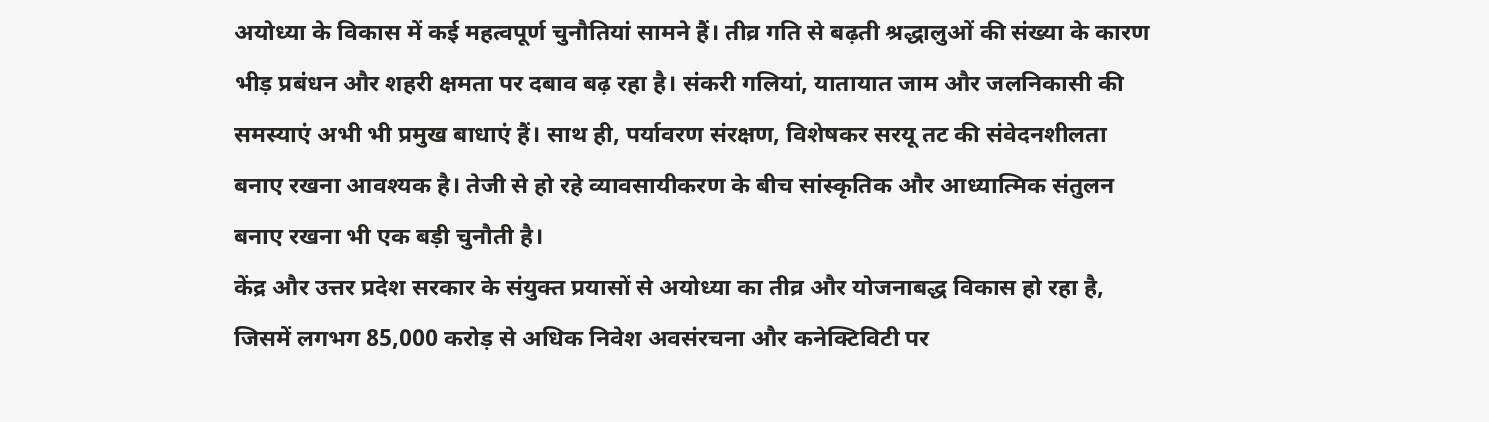अयोध्या के विकास में कई महत्वपूर्ण चुनौतियां सामने हैं। तीव्र गति से बढ़ती श्रद्धालुओं की संख्या के कारण भीड़ प्रबंधन और शहरी क्षमता पर दबाव बढ़ रहा है। संकरी गलियां, यातायात जाम और जलनिकासी की समस्याएं अभी भी प्रमुख बाधाएं हैं। साथ ही, पर्यावरण संरक्षण, विशेषकर सरयू तट की संवेदनशीलता बनाए रखना आवश्यक है। तेजी से हो रहे व्यावसायीकरण के बीच सांस्कृतिक और आध्यात्मिक संतुलन बनाए रखना भी एक बड़ी चुनौती है।
केंद्र और उत्तर प्रदेश सरकार के संयुक्त प्रयासों से अयोध्या का तीव्र और योजनाबद्ध विकास हो रहा है, जिसमें लगभग 85,000 करोड़ से अधिक निवेश अवसंरचना और कनेक्टिविटी पर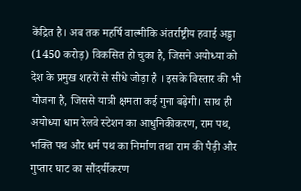केंद्रित है। अब तक महर्षि वाल्मीकि अंतर्राष्ट्रीय हवाई अड्डा (1450 करोड़) विकसित हो चुका है, जिसने अयोध्या को देश के प्रमुख शहरों से सीधे जोड़ा है । इसके विस्तार की भी योजना है, जिससे यात्री क्षमता कई गुना बढ़ेगी। साथ ही अयोध्या धाम रेलवे स्टेशन का आधुनिकीकरण, राम पथ, भक्ति पथ और धर्म पथ का निर्माण तथा राम की पैड़ी और गुप्तार घाट का सौंदर्यीकरण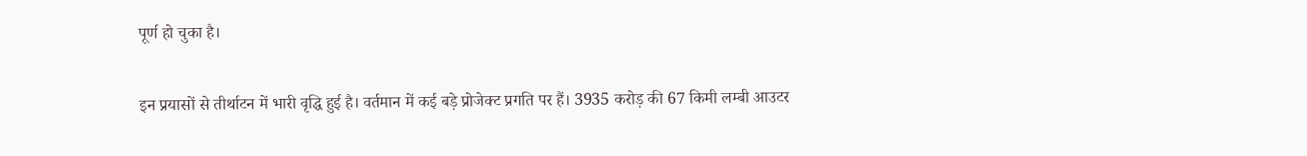पूर्ण हो चुका है।

इन प्रयासों से तीर्थाटन में भारी वृद्धि हुई है। वर्तमान में कई बड़े प्रोजेक्ट प्रगति पर हैं। 3935 करोड़ की 67 किमी लम्बी आउटर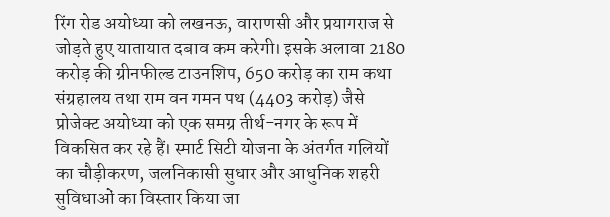रिंग रोड अयोध्या को लखनऊ, वाराणसी और प्रयागराज से जोड़ते हुए यातायात दबाव कम करेगी। इसके अलावा 2180 करोड़ की ग्रीनफील्ड टाउनशिप, 650 करोड़ का राम कथा संग्रहालय तथा राम वन गमन पथ (4403 करोड़) जैसे प्रोजेक्ट अयोध्या को एक समग्र तीर्थ-नगर के रूप में विकसित कर रहे हैं। स्मार्ट सिटी योजना के अंतर्गत गलियों का चौड़ीकरण, जलनिकासी सुधार और आधुनिक शहरी सुविधाओं का विस्तार किया जा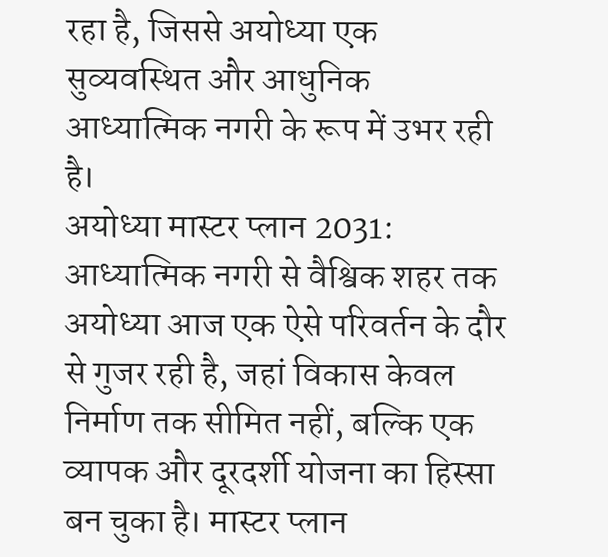रहा है, जिससे अयोध्या एक सुव्यवस्थित और आधुनिक आध्यात्मिक नगरी के रूप में उभर रही है।
अयोध्या मास्टर प्लान 2031: आध्यात्मिक नगरी से वैश्विक शहर तक
अयोध्या आज एक ऐसे परिवर्तन के दौर से गुजर रही है, जहां विकास केवल निर्माण तक सीमित नहीं, बल्कि एक व्यापक और दूरदर्शी योजना का हिस्सा बन चुका है। मास्टर प्लान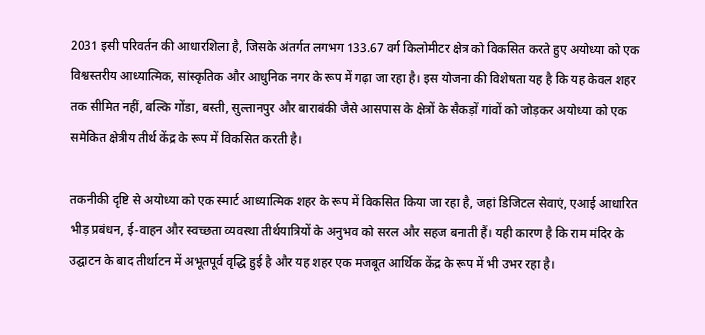2031 इसी परिवर्तन की आधारशिला है, जिसके अंतर्गत लगभग 133.67 वर्ग किलोमीटर क्षेत्र को विकसित करते हुए अयोध्या को एक विश्वस्तरीय आध्यात्मिक, सांस्कृतिक और आधुनिक नगर के रूप में गढ़ा जा रहा है। इस योजना की विशेषता यह है कि यह केवल शहर तक सीमित नहीं, बल्कि गोंडा, बस्ती, सुल्तानपुर और बाराबंकी जैसे आसपास के क्षेत्रों के सैकड़ों गांवों को जोड़कर अयोध्या को एक समेकित क्षेत्रीय तीर्थ केंद्र के रूप में विकसित करती है।

तकनीकी दृष्टि से अयोध्या को एक स्मार्ट आध्यात्मिक शहर के रूप में विकसित किया जा रहा है, जहां डिजिटल सेवाएं, एआई आधारित भीड़ प्रबंधन, ई-वाहन और स्वच्छता व्यवस्था तीर्थयात्रियों के अनुभव को सरल और सहज बनाती हैं। यही कारण है कि राम मंदिर के उद्घाटन के बाद तीर्थाटन में अभूतपूर्व वृद्धि हुई है और यह शहर एक मजबूत आर्थिक केंद्र के रूप में भी उभर रहा है।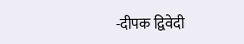-दीपक द्विवेदी